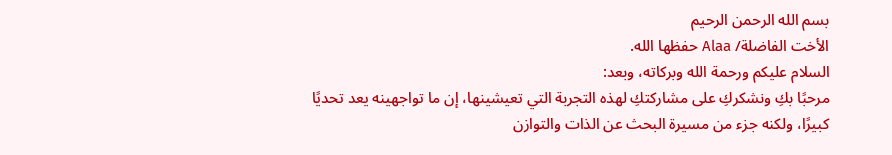بسم الله الرحمن الرحيم
الأخت الفاضلة/ Alaa حفظها الله.
السلام عليكم ورحمة الله وبركاته، وبعد:
مرحبًا بكِ ونشكركِ على مشاركتكِ لهذه التجربة التي تعيشينها، إن ما تواجهينه يعد تحديًا كبيرًا، ولكنه جزء من مسيرة البحث عن الذات والتوازن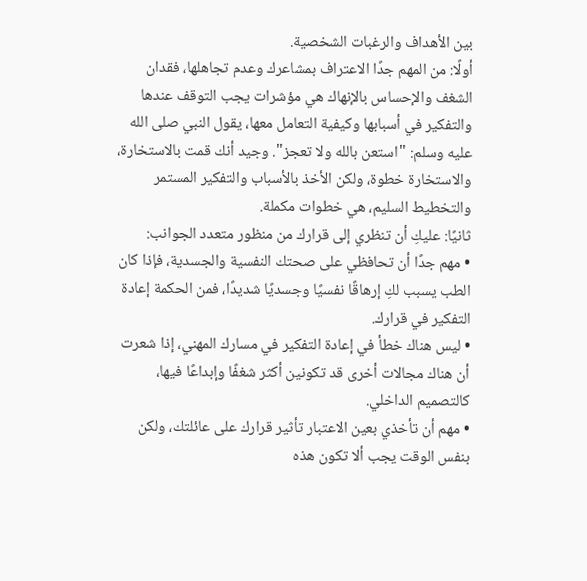بين الأهداف والرغبات الشخصية.
أولًا: من المهم جدًا الاعتراف بمشاعرك وعدم تجاهلها، فقدان الشغف والإحساس بالإنهاك هي مؤشرات يجب التوقف عندها والتفكير في أسبابها وكيفية التعامل معها، يقول النبي صلى الله عليه وسلم: "استعن بالله ولا تعجز". وجيد أنك قمت بالاستخارة، والاستخارة خطوة، ولكن الأخذ بالأسباب والتفكير المستمر والتخطيط السليم، هي خطوات مكملة.
ثانيًا: عليكِ أن تنظري إلى قرارك من منظور متعدد الجوانب:
• مهم جدًا أن تحافظي على صحتك النفسية والجسدية، فإذا كان الطب يسبب لكِ إرهاقًا نفسيًا وجسديًا شديدًا، فمن الحكمة إعادة التفكير في قرارك.
• ليس هناك خطأ في إعادة التفكير في مسارك المهني، إذا شعرت أن هناك مجالات أخرى قد تكونين أكثر شغفًا وإبداعًا فيها، كالتصميم الداخلي.
• مهم أن تأخذي بعين الاعتبار تأثير قرارك على عائلتك، ولكن بنفس الوقت يجب ألا تكون هذه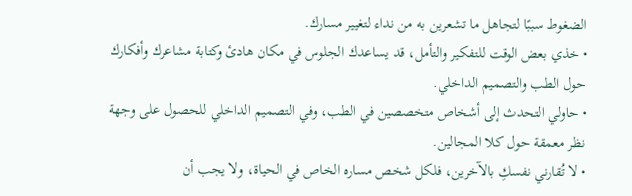الضغوط سببًا لتجاهل ما تشعرين به من نداء لتغيير مسارك.
• خذي بعض الوقت للتفكير والتأمل، قد يساعدك الجلوس في مكان هادئ وكتابة مشاعرك وأفكارك حول الطب والتصميم الداخلي.
• حاولي التحدث إلى أشخاص متخصصين في الطب، وفي التصميم الداخلي للحصول على وجهة نظر معمقة حول كلا المجالين.
• لا تُقارني نفسكِ بالآخرين، فلكل شخص مساره الخاص في الحياة، ولا يجب أن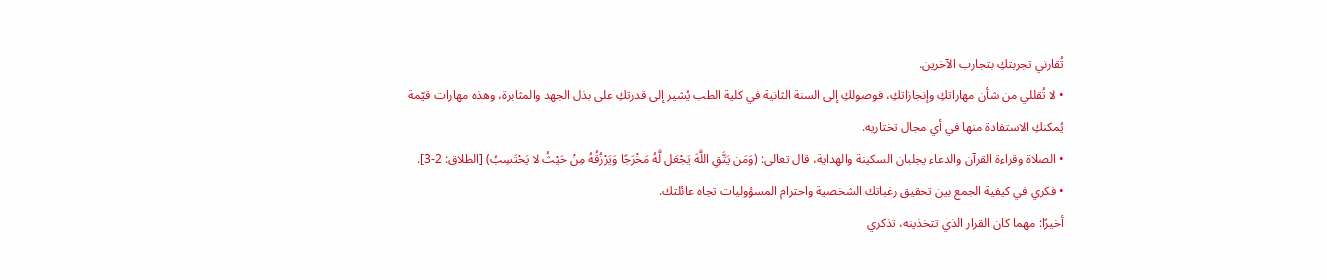تُقارني تجربتكِ بتجارب الآخرين.
• لا تُقللي من شأن مهاراتكِ وإنجازاتكِ، فوصولكِ إلى السنة الثانية في كلية الطب يُشير إلى قدرتكِ على بذل الجهد والمثابرة، وهذه مهارات قيّمة يُمكنكِ الاستفادة منها في أي مجال تختاريه.
• الصلاة وقراءة القرآن والدعاء يجلبان السكينة والهداية، قال تعالى: (وَمَن يَتَّقِ اللَّهَ يَجْعَل لَّهُ مَخْرَجًا وَيَرْزُقُهُ مِنْ حَيْثُ لا يَحْتَسِبُ) [الطلاق: 2-3].
• فكري في كيفية الجمع بين تحقيق رغباتك الشخصية واحترام المسؤوليات تجاه عائلتك.
أخيرًا: مهما كان القرار الذي تتخذينه، تذكري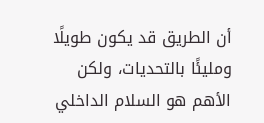أن الطريق قد يكون طويلًا ومليئًا بالتحديات، ولكن الأهم هو السلام الداخلي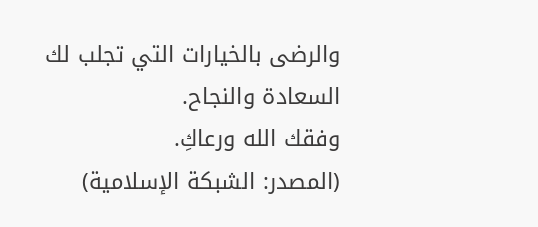والرضى بالخيارات التي تجلب لك السعادة والنجاح.
وفقك الله ورعاكِ.
(المصدر: الشبكة الإسلامية)